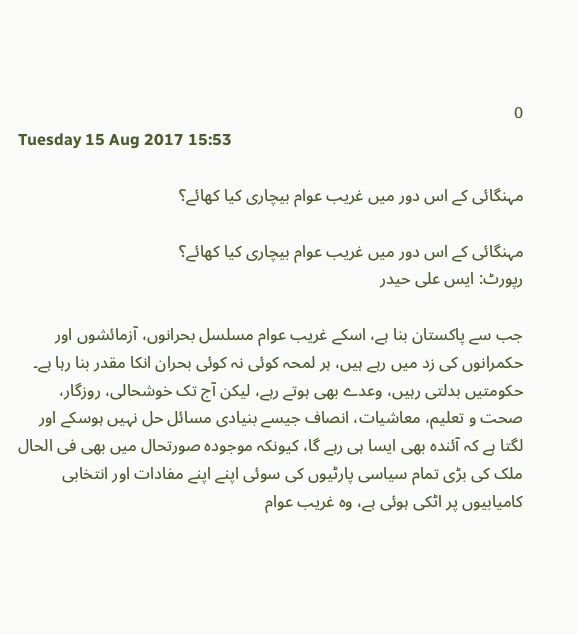0
Tuesday 15 Aug 2017 15:53

مہنگائی کے اس دور میں غریب عوام بیچاری کیا کھائے؟

مہنگائی کے اس دور میں غریب عوام بیچاری کیا کھائے؟
رپورٹ: ایس علی حیدر

جب سے پاکستان بنا ہے، اسکے غریب عوام مسلسل بحرانوں، آزمائشوں اور حکمرانوں کی زد میں رہے ہیں، ہر لمحہ کوئی نہ کوئی بحران انکا مقدر بنا رہا ہے۔ حکومتیں بدلتی رہیں، وعدے بھی ہوتے رہے، لیکن آج تک خوشحالی، روزگار، صحت و تعلیم، معاشیات، انصاف جیسے بنیادی مسائل حل نہیں ہوسکے اور لگتا ہے کہ آئندہ بھی ایسا ہی رہے گا، کیونکہ موجودہ صورتحال میں بھی فی الحال ملک کی بڑی تمام سیاسی پارٹیوں کی سوئی اپنے اپنے مفادات اور انتخابی کامیابیوں پر اٹکی ہوئی ہے، وہ غریب عوام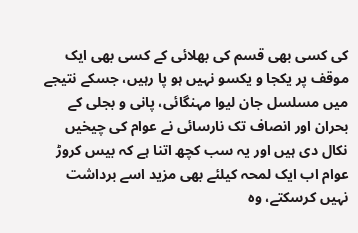کی کسی بھی قسم کی بھلائی کے کسی بھی ایک موقف پر یکجا و یکسو نہیں ہو پا رہیں، جسکے نتیجے میں مسلسل جان لیوا مہنگائی، پانی و بجلی کے بحران اور انصاف تک نارسائی نے عوام کی چیخیں نکال دی ہیں اور یہ سب کچھ اتنا ہے کہ بیس کروڑ عوام اب ایک لمحہ کیلئے بھی مزید اسے برداشت نہیں کرسکتے، وہ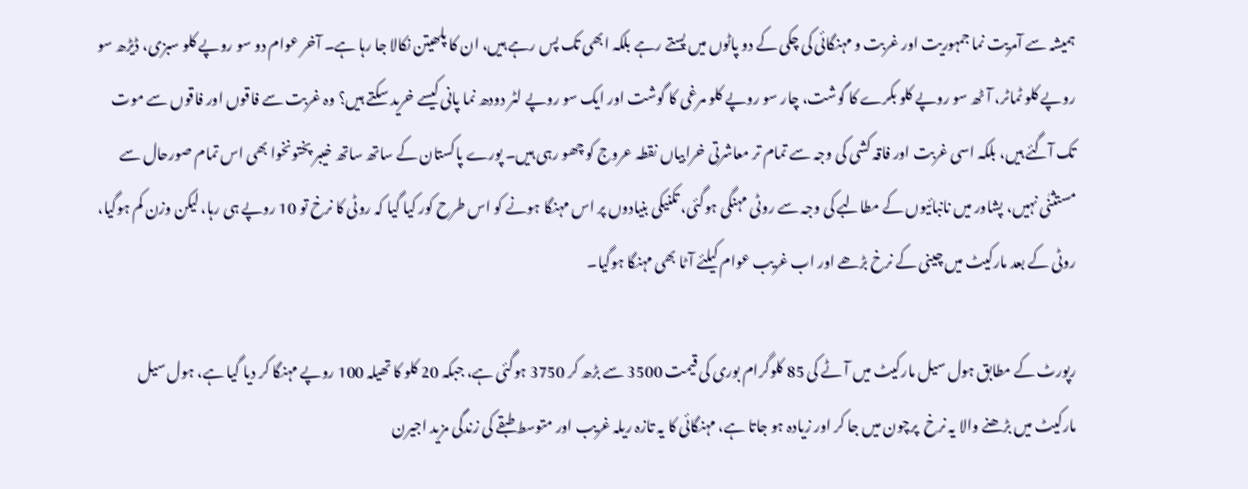ہمیشہ سے آمریت نما جمہوریت اور غربت و مہنگائی کی چکی کے دو پاٹوں میں پستے رہے بلکہ ابھی تک پس رہے ہیں، ان کا پلھیتن نکالا جا رہا ہے۔ آخر عوام دو سو روپے کلو سبزی، ڈیڑھ سو روپے کلو ٹماٹر، آٹھ سو روپے کلو بکرے کا گوشت، چار سو روپے کلو مرغی کا گوشت اور ایک سو روپے لٹر دودھ نما پانی کیسے خرید سکتے ہیں؟ وہ غربت سے فاقوں اور فاقوں سے موت تک آگئے ہیں، بلکہ اسی غربت اور فاقہ کشی کی وجہ سے تمام تر معاشرتی خرابیاں نقطہ عروج کو چھو رہی ہیں۔ پورے پاکستان کے ساتھ ساتھ خیبر پختونخوا بھی اس تمام صورحال سے مستثنٰی نہیں، پشاور میں نانبائیوں کے مطالبے کی وجہ سے روٹی مہنگی ہوگئی، تکنیکی بنیادوں پر اس مہنگا ہونے کو اس طرح کور کیا گیا کہ روٹی کا نرخ تو 10 روپے ہی رہا، لیکن وزن کم ہوگیا، روٹی کے بعد مارکیٹ میں چینی کے نرخ بڑھے اور اب غریب عوام کیلئے آٹا بھی مہنگا ہوگیا۔

رپورٹ کے مطابق ہول سیل مارکیٹ میں آٹے کی 85 کلوگرام بوری کی قیمت 3500 سے بڑھ کر 3750 ہوگئی ہے، جبکہ 20 کلو کا تھیلہ 100 روپے مہنگا کر دیا گیا ہے، ہول سیل مارکیٹ میں بڑھنے والا یہ نرخ  پرچون میں جا کر اور زیادہ ہو جاتا ہے، مہنگائی کا یہ تازہ ریلہ غریب اور متوسط طبقے کی زندگی مزید اجیرن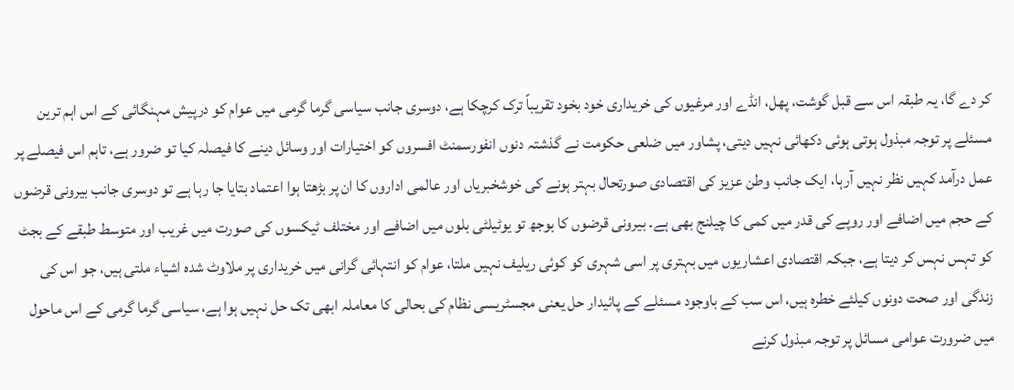کر دے گا، یہ طبقہ اس سے قبل گوشت، پھل، انڈے اور مرغیوں کی خریداری خود بخود تقریباً ترک کرچکا ہے، دوسری جانب سیاسی گرما گرمی میں عوام کو درپیش مہنگائی کے اس اہم ترین مسئلے پر توجہ مبذول ہوتی ہوئی دکھائی نہیں دیتی، پشاور میں ضلعی حکومت نے گذشتہ دنوں انفورسمنٹ افسروں کو اختیارات اور وسائل دینے کا فیصلہ کیا تو ضرور ہے، تاہم اس فیصلے پر عمل درآمد کہیں نظر نہیں آرہا، ایک جانب وطن عزیز کی اقتصادی صورتحال بہتر ہونے کی خوشخبریاں اور عالمی اداروں کا ان پر بڑھتا ہوا اعتماد بتایا جا رہا ہے تو دوسری جانب بیرونی قرضوں کے حجم میں اضافے اور روپے کی قدر میں کمی کا چیلنج بھی ہے۔ بیرونی قرضوں کا بوجھ تو یوٹیلٹی بلوں میں اضافے اور مختلف ٹیکسوں کی صورت میں غریب اور متوسط طبقے کے بجٹ کو تہس نہس کر دیتا ہے، جبکہ اقتصادی اعشاریوں میں بہتری پر اسی شہری کو کوئی ریلیف نہیں ملتا، عوام کو انتہائی گرانی میں خریداری پر ملاوٹ شدہ اشیاء ملتی ہیں، جو اس کی زندگی اور صحت دونوں کیلئے خطرہ ہیں، اس سب کے باوجود مسئلے کے پائیدار حل یعنی مجسٹریسی نظام کی بحالی کا معاملہ ابھی تک حل نہیں ہوا ہے، سیاسی گرما گرمی کے اس ماحول میں ضرورت عوامی مسائل پر توجہ مبذول کرنے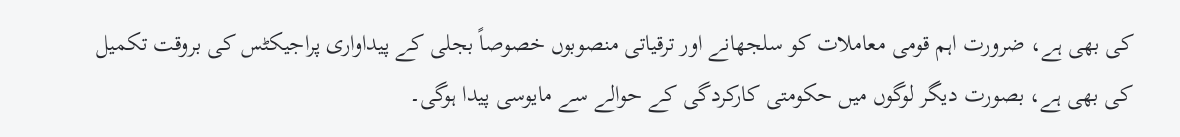کی بھی ہے، ضرورت اہم قومی معاملات کو سلجھانے اور ترقیاتی منصوبوں خصوصاً بجلی کے پیداواری پراجیکٹس کی بروقت تکمیل کی بھی ہے، بصورت دیگر لوگوں میں حکومتی کارکردگی کے حوالے سے مایوسی پیدا ہوگی۔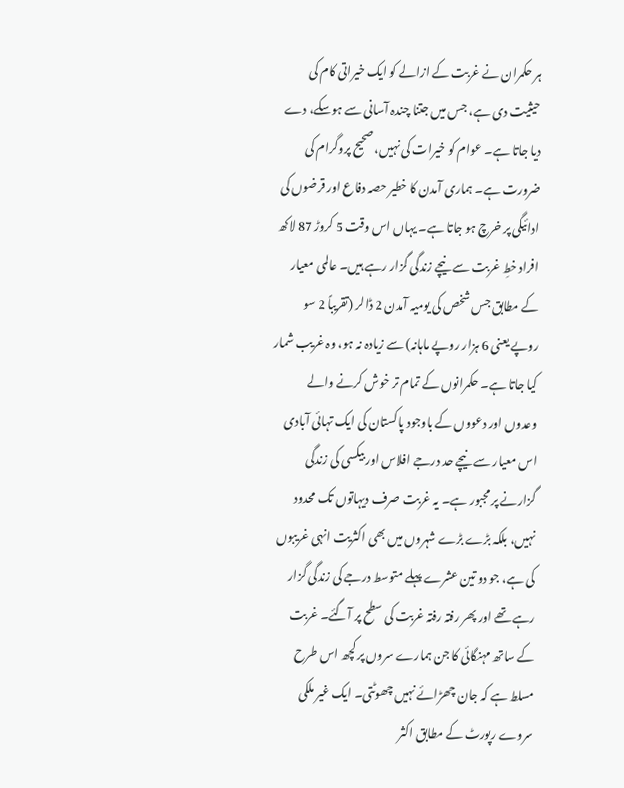ہر حکمران نے غربت کے ازالے کو ایک خیراتی کام کی حیثیت دی ہے، جس میں جتنا چندہ آسانی سے ہوسکے، دے دیا جاتا ہے۔ عوام کو خیرات کی نہیں، صحیح پروگرام کی ضرورت ہے۔ ہماری آمدن کا خطیر حصہ دفاع اور قرضوں کی ادائیگی پر خرچ ہو جاتا ہے۔ یہاں اس وقت 5 کروڑ 87 لاکھ افراد خطِ غربت سے نیچے زندگی گزار رہے ہیں۔ عالمی معیار کے مطابق جس شخص کی یومیہ آمدن 2 ڈالر (تقریباً 2 سو روپے یعنی 6 ہزار روپے ماہانہ) سے زیادہ نہ ہو، وہ غریب شمار کیا جاتا ہے۔ حکمرانوں کے تمام تر خوش کرنے والے وعدوں اور دعووں کے باوجود پاکستان کی ایک تہائی آبادی اس معیار سے نیچے حد درجے افلاس اور بیکسی کی زندگی گزارنے پر مجبور ہے۔ یہ غربت صرف دیہاتوں تک محدود نہیں، بلکہ بڑے بڑے شہروں میں بھی اکثریت انہی غریبوں کی ہے، جو دو تین عشرے پہلے متوسط درجے کی زندگی گزار رہے تھے اور پھر رفتہ رفتہ غربت کی سطح پر آگئے۔ غربت کے ساتھ مہنگائی کا جن ہمارے سروں پر کچھ اس طرح مسلط ہے کہ جان چھڑائے نہیں چھوٹتی۔ ایک غیر ملکی سروے رپورٹ کے مطابق اکثر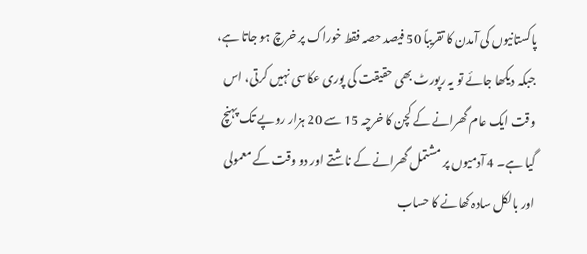پاکستانیوں کی آمدن کا تقریباً 50 فیصد حصہ فقط خوراک پر خرچ ہو جاتا ہے، جبکہ دیکھا جائے تو یہ رپورٹ بھی حقیقت کی پوری عکاسی نہیں کرتی، اس وقت ایک عام گھرانے کے کچن کا خرچہ 15 سے 20 ہزار روپے تک پہنچ گیا ہے۔ 4 آدمیوں پر مشتمل گھرانے کے ناشتے اور دو وقت کے معمولی اور بالکل سادہ کھانے کا حساب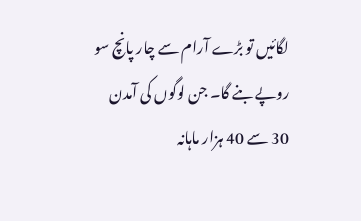لگائیں تو بڑے آرام سے چار پانچ سو روپے بنے گا۔ جن لوگوں کی آمدن 30 سے 40 ہزار ماہانہ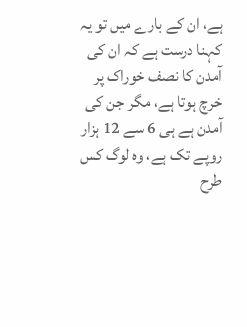ہے، ان کے بارے میں تو یہ کہنا درست ہے کہ ان کی آمدن کا نصف خوراک پر خرچ ہوتا ہے، مگر جن کی آمدن ہے ہی 6 سے 12 ہزار روپے تک ہے، وہ لوگ کس طرح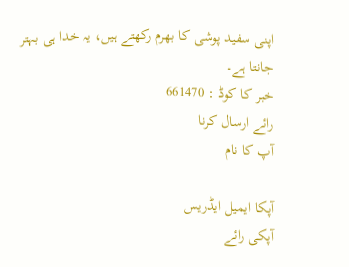اپنی سفید پوشی کا بھرم رکھتے ہیں، یہ خدا ہی بہتر جانتا ہے۔
خبر کا کوڈ : 661470
رائے ارسال کرنا
آپ کا نام

آپکا ایمیل ایڈریس
آپکی رائے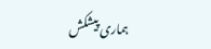ہماری پیشکش